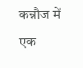कन्नौज में एक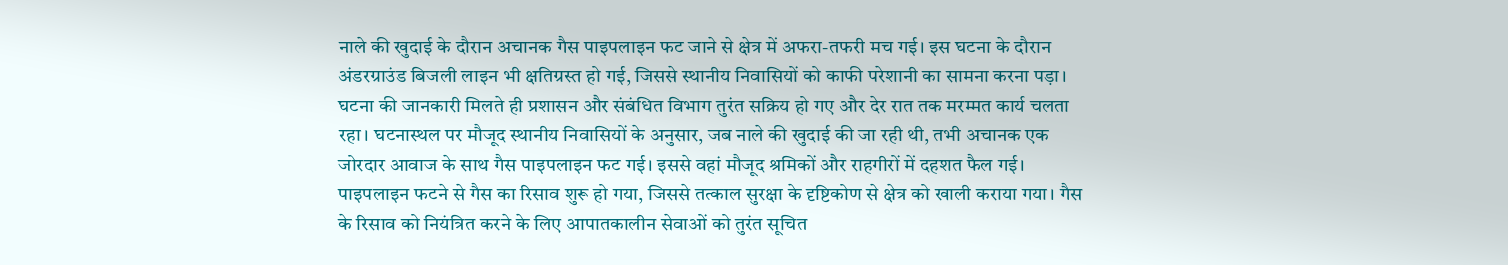नाले की खुदाई के दौरान अचानक गैस पाइपलाइन फट जाने से क्षेत्र में अफरा-तफरी मच गई। इस घटना के दौरान अंडरग्राउंड बिजली लाइन भी क्षतिग्रस्त हो गई, जिससे स्थानीय निवासियों को काफी परेशानी का सामना करना पड़ा। घटना की जानकारी मिलते ही प्रशासन और संबंधित विभाग तुरंत सक्रिय हो गए और देर रात तक मरम्मत कार्य चलता रहा। घटनास्थल पर मौजूद स्थानीय निवासियों के अनुसार, जब नाले की खुदाई की जा रही थी, तभी अचानक एक जोरदार आवाज के साथ गैस पाइपलाइन फट गई। इससे वहां मौजूद श्रमिकों और राहगीरों में दहशत फैल गई। पाइपलाइन फटने से गैस का रिसाव शुरू हो गया, जिससे तत्काल सुरक्षा के दृष्टिकोण से क्षेत्र को खाली कराया गया। गैस के रिसाव को नियंत्रित करने के लिए आपातकालीन सेवाओं को तुरंत सूचित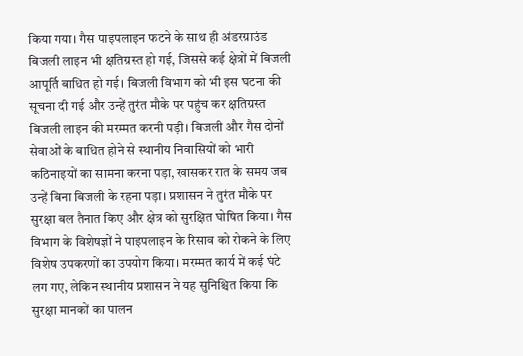किया गया। गैस पाइपलाइन फटने के साथ ही अंडरग्राउंड बिजली लाइन भी क्षतिग्रस्त हो गई, जिससे कई क्षेत्रों में बिजली आपूर्ति बाधित हो गई। बिजली विभाग को भी इस घटना की सूचना दी गई और उन्हें तुरंत मौके पर पहुंच कर क्षतिग्रस्त बिजली लाइन की मरम्मत करनी पड़ी। बिजली और गैस दोनों सेवाओं के बाधित होने से स्थानीय निवासियों को भारी कठिनाइयों का सामना करना पड़ा, खासकर रात के समय जब उन्हें बिना बिजली के रहना पड़ा। प्रशासन ने तुरंत मौके पर सुरक्षा बल तैनात किए और क्षेत्र को सुरक्षित घोषित किया। गैस विभाग के विशेषज्ञों ने पाइपलाइन के रिसाव को रोकने के लिए विशेष उपकरणों का उपयोग किया। मरम्मत कार्य में कई घंटे लग गए, लेकिन स्थानीय प्रशासन ने यह सुनिश्चित किया कि सुरक्षा मानकों का पालन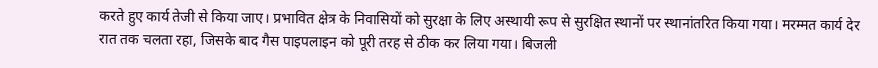करते हुए कार्य तेजी से किया जाए। प्रभावित क्षेत्र के निवासियों को सुरक्षा के लिए अस्थायी रूप से सुरक्षित स्थानों पर स्थानांतरित किया गया। मरम्मत कार्य देर रात तक चलता रहा, जिसके बाद गैस पाइपलाइन को पूरी तरह से ठीक कर लिया गया। बिजली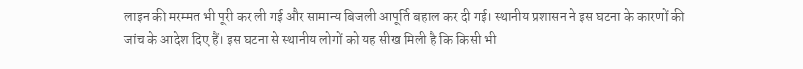लाइन की मरम्मत भी पूरी कर ली गई और सामान्य बिजली आपूर्ति बहाल कर दी गई। स्थानीय प्रशासन ने इस घटना के कारणों की जांच के आदेश दिए हैं। इस घटना से स्थानीय लोगों को यह सीख मिली है कि किसी भी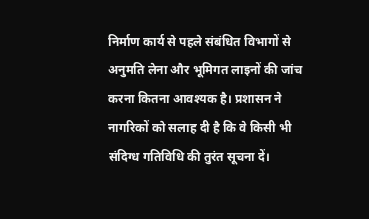निर्माण कार्य से पहले संबंधित विभागों से अनुमति लेना और भूमिगत लाइनों की जांच करना कितना आवश्यक है। प्रशासन ने नागरिकों को सलाह दी है कि वे किसी भी संदिग्ध गतिविधि की तुरंत सूचना दें।